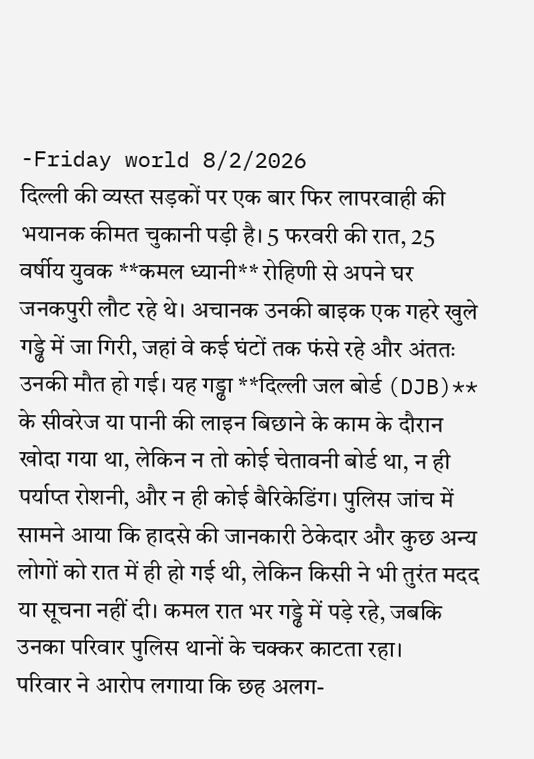-Friday world 8/2/2026
दिल्ली की व्यस्त सड़कों पर एक बार फिर लापरवाही की भयानक कीमत चुकानी पड़ी है। 5 फरवरी की रात, 25 वर्षीय युवक **कमल ध्यानी** रोहिणी से अपने घर जनकपुरी लौट रहे थे। अचानक उनकी बाइक एक गहरे खुले गड्ढे में जा गिरी, जहां वे कई घंटों तक फंसे रहे और अंततः उनकी मौत हो गई। यह गड्ढा **दिल्ली जल बोर्ड (DJB)** के सीवरेज या पानी की लाइन बिछाने के काम के दौरान खोदा गया था, लेकिन न तो कोई चेतावनी बोर्ड था, न ही पर्याप्त रोशनी, और न ही कोई बैरिकेडिंग। पुलिस जांच में सामने आया कि हादसे की जानकारी ठेकेदार और कुछ अन्य लोगों को रात में ही हो गई थी, लेकिन किसी ने भी तुरंत मदद या सूचना नहीं दी। कमल रात भर गड्ढे में पड़े रहे, जबकि उनका परिवार पुलिस थानों के चक्कर काटता रहा।
परिवार ने आरोप लगाया कि छह अलग-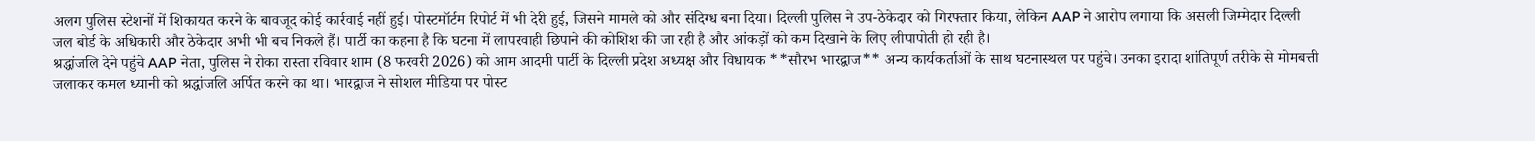अलग पुलिस स्टेशनों में शिकायत करने के बावजूद कोई कार्रवाई नहीं हुई। पोस्टमॉर्टम रिपोर्ट में भी देरी हुई, जिसने मामले को और संदिग्ध बना दिया। दिल्ली पुलिस ने उप-ठेकेदार को गिरफ्तार किया, लेकिन AAP ने आरोप लगाया कि असली जिम्मेदार दिल्ली जल बोर्ड के अधिकारी और ठेकेदार अभी भी बच निकले हैं। पार्टी का कहना है कि घटना में लापरवाही छिपाने की कोशिश की जा रही है और आंकड़ों को कम दिखाने के लिए लीपापोती हो रही है।
श्रद्धांजलि देने पहुंचे AAP नेता, पुलिस ने रोका रास्ता रविवार शाम (8 फरवरी 2026) को आम आदमी पार्टी के दिल्ली प्रदेश अध्यक्ष और विधायक **सौरभ भारद्वाज** अन्य कार्यकर्ताओं के साथ घटनास्थल पर पहुंचे। उनका इरादा शांतिपूर्ण तरीके से मोमबत्ती जलाकर कमल ध्यानी को श्रद्धांजलि अर्पित करने का था। भारद्वाज ने सोशल मीडिया पर पोस्ट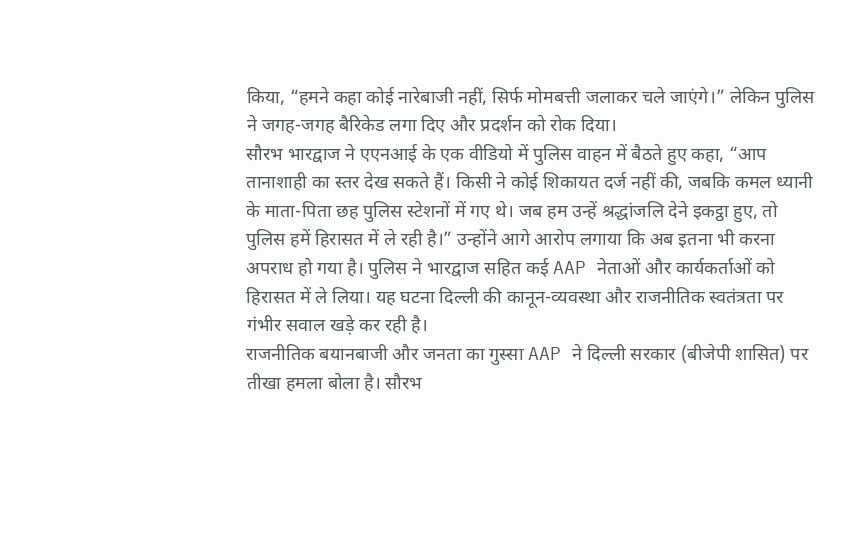किया, “हमने कहा कोई नारेबाजी नहीं, सिर्फ मोमबत्ती जलाकर चले जाएंगे।” लेकिन पुलिस ने जगह-जगह बैरिकेड लगा दिए और प्रदर्शन को रोक दिया।
सौरभ भारद्वाज ने एएनआई के एक वीडियो में पुलिस वाहन में बैठते हुए कहा, “आप तानाशाही का स्तर देख सकते हैं। किसी ने कोई शिकायत दर्ज नहीं की, जबकि कमल ध्यानी के माता-पिता छह पुलिस स्टेशनों में गए थे। जब हम उन्हें श्रद्धांजलि देने इकट्ठा हुए, तो पुलिस हमें हिरासत में ले रही है।” उन्होंने आगे आरोप लगाया कि अब इतना भी करना अपराध हो गया है। पुलिस ने भारद्वाज सहित कई AAP नेताओं और कार्यकर्ताओं को हिरासत में ले लिया। यह घटना दिल्ली की कानून-व्यवस्था और राजनीतिक स्वतंत्रता पर गंभीर सवाल खड़े कर रही है।
राजनीतिक बयानबाजी और जनता का गुस्सा AAP ने दिल्ली सरकार (बीजेपी शासित) पर तीखा हमला बोला है। सौरभ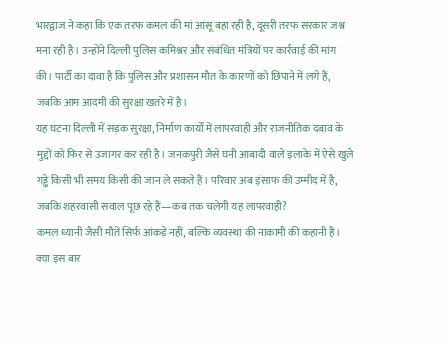भारद्वाज ने कहा कि एक तरफ कमल की मां आंसू बहा रही है, दूसरी तरफ सरकार जश्न मना रही है। उन्होंने दिल्ली पुलिस कमिश्नर और संबंधित मंत्रियों पर कार्रवाई की मांग की। पार्टी का दावा है कि पुलिस और प्रशासन मौत के कारणों को छिपाने में लगे हैं, जबकि आम आदमी की सुरक्षा खतरे में है।
यह घटना दिल्ली में सड़क सुरक्षा, निर्माण कार्यों में लापरवाही और राजनीतिक दबाव के मुद्दों को फिर से उजागर कर रही है। जनकपुरी जैसे घनी आबादी वाले इलाके में ऐसे खुले गड्ढे किसी भी समय किसी की जान ले सकते हैं। परिवार अब इंसाफ की उम्मीद में है, जबकि शहरवासी सवाल पूछ रहे हैं—कब तक चलेगी यह लापरवाही?
कमल ध्यानी जैसी मौतें सिर्फ आंकड़े नहीं, बल्कि व्यवस्था की नाकामी की कहानी हैं। क्या इस बार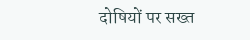दोषियों पर सख्त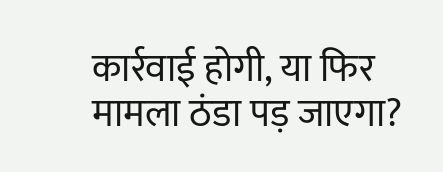कार्रवाई होगी, या फिर मामला ठंडा पड़ जाएगा?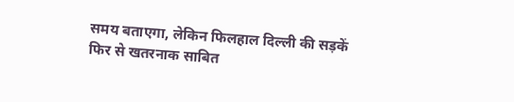समय बताएगा, लेकिन फिलहाल दिल्ली की सड़कें फिर से खतरनाक साबित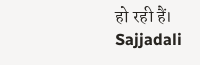हो रही हैं।
Sajjadali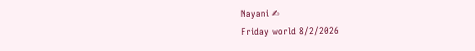Nayani ✍
Friday world 8/2/2026